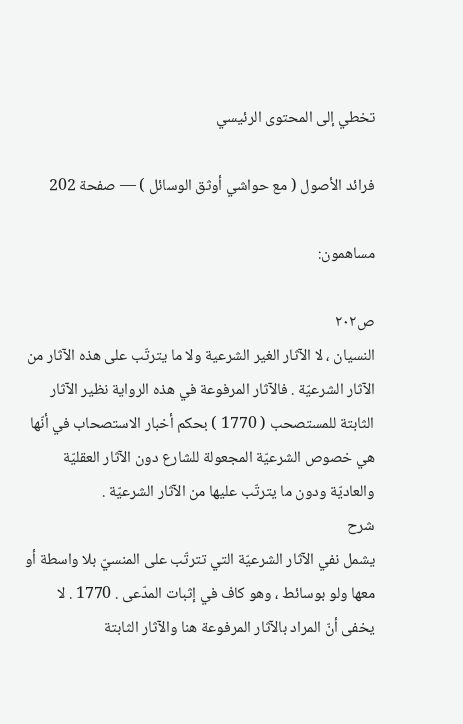تخطي إلى المحتوى الرئيسي

فرائد الأصول ( مع حواشي أوثق الوسائل ) — صفحة 202

مساهمون:

ص٢٠٢
النسيان ، لا الآثار الغير الشرعية ولا ما يترتّب على هذه الآثار من الآثار الشرعيّة . فالآثار المرفوعة في هذه الرواية نظير الآثار الثابتة للمستصحب ( 1770 ) بحكم أخبار الاستصحاب في أنّها هي خصوص الشرعيّة المجعولة للشارع دون الآثار العقليّة والعاديّة ودون ما يترتّب عليها من الآثار الشرعيّة .
شرح
يشمل نفي الآثار الشرعيّة التي تترتّب على المنسيّ بلا واسطة أو معها ولو بوسائط ، وهو كاف في إثبات المدّعى . 1770 . لا يخفى أنّ المراد بالآثار المرفوعة هنا والآثار الثابتة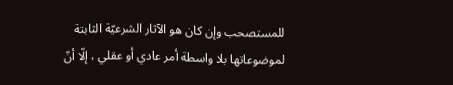للمستصحب وإن كان هو الآثار الشرعيّة الثابتة لموضوعاتها بلا واسطة أمر عادي أو عقلي ، إلّا أنّ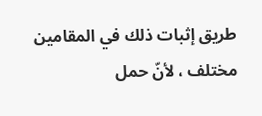طريق إثبات ذلك في المقامين مختلف ، لأنّ حمل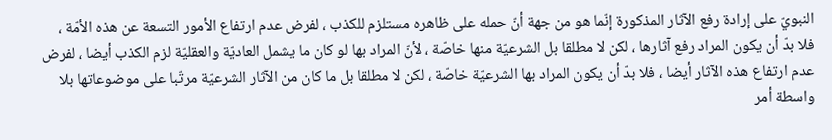النبويّ على إرادة رفع الآثار المذكورة إنّما هو من جهة أنّ حمله على ظاهره مستلزم للكذب ، لفرض عدم ارتفاع الأمور التسعة عن هذه الأمّة ، فلا بدّ أن يكون المراد رفع آثارها ، لكن لا مطلقا بل الشرعيّة منها خاصّة ، لأنّ المراد بها لو كان ما يشمل العاديّة والعقليّة لزم الكذب أيضا ، لفرض عدم ارتفاع هذه الآثار أيضا ، فلا بدّ أن يكون المراد بها الشرعيّة خاصّة ، لكن لا مطلقا بل ما كان من الآثار الشرعيّة مرتّبا على موضوعاتها بلا واسطة أمر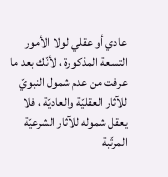عادي أو عقلي لولا الأمور التسعة المذكورة ، لأنّك بعد ما عرفت من عدم شمول النبويّ للآثار العقليّة والعاديّة ، فلا يعقل شموله للآثار الشرعيّة المرتّبة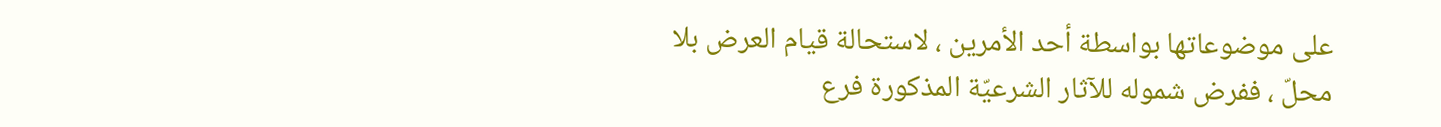على موضوعاتها بواسطة أحد الأمرين ، لاستحالة قيام العرض بلا محلّ ، ففرض شموله للآثار الشرعيّة المذكورة فرع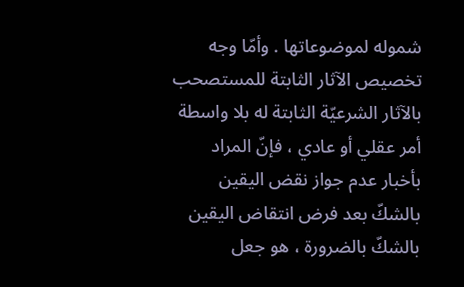شموله لموضوعاتها . وأمّا وجه تخصيص الآثار الثابتة للمستصحب بالآثار الشرعيّة الثابتة له بلا واسطة أمر عقلي أو عادي ، فإنّ المراد بأخبار عدم جواز نقض اليقين بالشكّ بعد فرض انتقاض اليقين بالشكّ بالضرورة ، هو جعل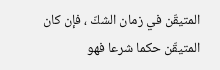المتيقّن في زمان الشكّ ، فإن كان المتيقّن حكما شرعا فهو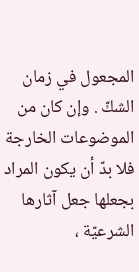المجعول في زمان الشكّ . وإن كان من الموضوعات الخارجة فلا بدّ أن يكون المراد بجعلها جعل آثارها الشرعيّة ،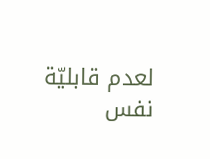لعدم قابليّة نفس